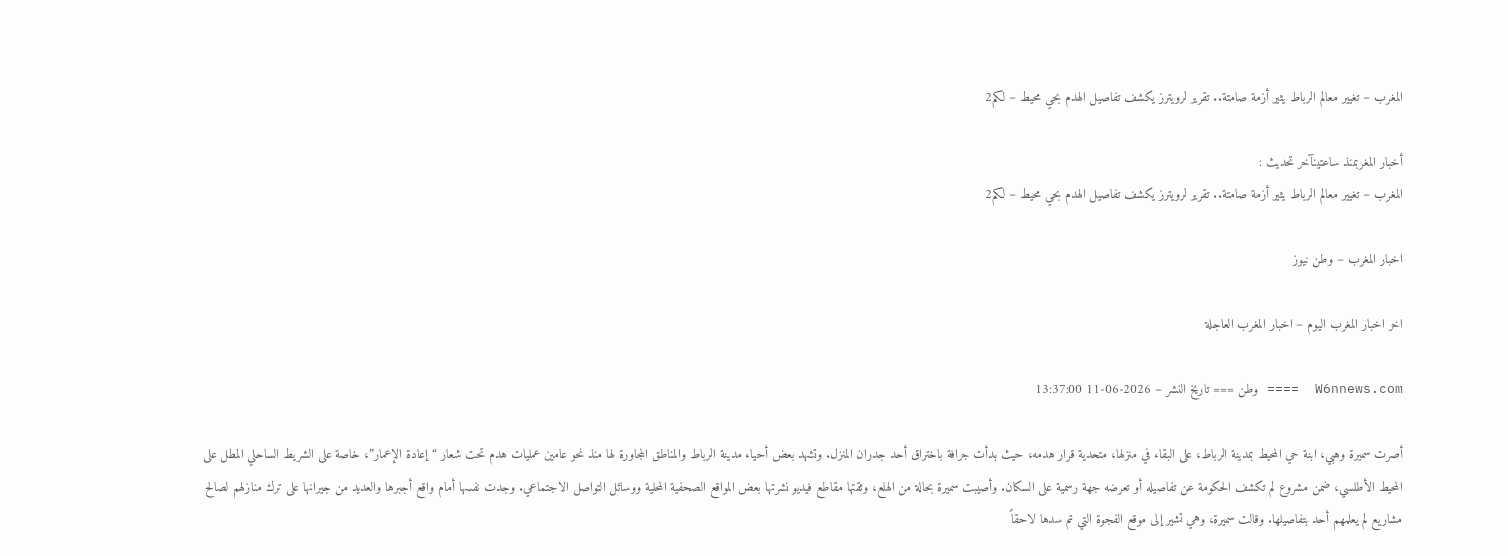المغرب – تغيير معالم الرباط يثير أزمة صامتة.. تقرير لرويترز يكشف تفاصيل الهدم بحي محيط – لكم2

أخبار المغربمنذ ساعتينآخر تحديث :
المغرب – تغيير معالم الرباط يثير أزمة صامتة.. تقرير لرويترز يكشف تفاصيل الهدم بحي محيط – لكم2

اخبار المغرب – وطن نيوز

اخر اخبار المغرب اليوم – اخبار المغرب العاجلة

W6nnews.com  ==== وطن === تاريخ النشر – 2026-06-11 13:37:00

أصرت سميرة وهبي، ابنة حي المحيط بمدينة الرباط، على البقاء في منزلها، متحدية قرار هدمه، حيث بدأت جرافة باختراق أحد جدران المنزل. وتشهد بعض أحياء مدينة الرباط والمناطق المجاورة لها منذ نحو عامين عمليات هدم تحت شعار “إعادة الإعمار”، خاصة على الشريط الساحلي المطل على المحيط الأطلسي، ضمن مشروع لم تكشف الحكومة عن تفاصيله أو تعرضه جهة رسمية على السكان. وأصيبت سميرة بحالة من الهلع، وثقتها مقاطع فيديو نشرتها بعض المواقع الصحفية المحلية ووسائل التواصل الاجتماعي. وجدت نفسها أمام واقع أجبرها والعديد من جيرانها على ترك منازلهم لصالح مشاريع لم يعلمهم أحد بتفاصيلها. وقالت سميرة، وهي تشير إلى موقع الفجوة التي تم سدها لاحقاً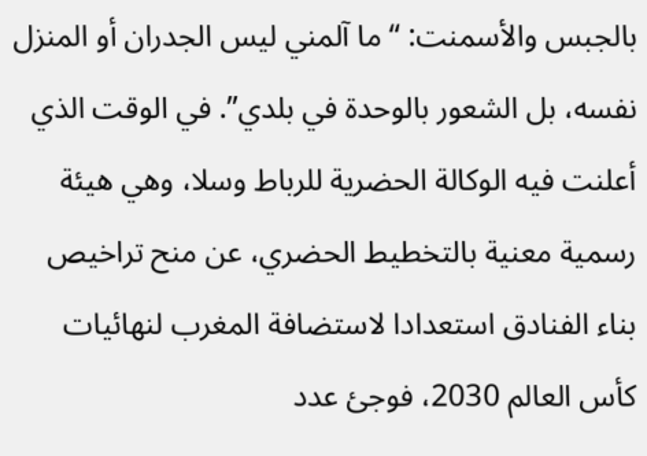بالجبس والأسمنت: “ما آلمني ليس الجدران أو المنزل نفسه، بل الشعور بالوحدة في بلدي”. في الوقت الذي أعلنت فيه الوكالة الحضرية للرباط وسلا، وهي هيئة رسمية معنية بالتخطيط الحضري، عن منح تراخيص بناء الفنادق استعدادا لاستضافة المغرب لنهائيات كأس العالم 2030، فوجئ عدد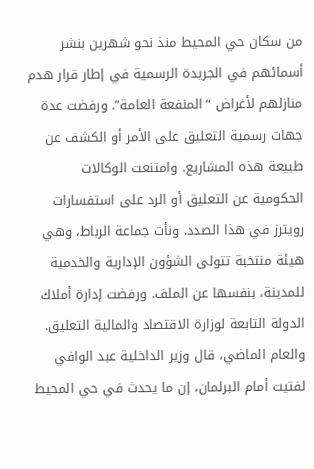من سكان حي المحيط منذ نحو شهرين بنشر أسمائهم في الجريدة الرسمية في إطار قرار هدم منازلهم لأغراض “المنفعة العامة”. ورفضت عدة جهات رسمية التعليق على الأمر أو الكشف عن طبيعة هذه المشاريع. وامتنعت الوكالات الحكومية عن التعليق أو الرد على استفسارات رويترز في هذا الصدد. ونأت جماعة الرباط، وهي هيئة منتخبة تتولى الشؤون الإدارية والخدمية للمدينة، بنفسها عن الملف. ورفضت إدارة أملاك الدولة التابعة لوزارة الاقتصاد والمالية التعليق. والعام الماضي، قال وزير الداخلية عبد الوافي لفتيت أمام البرلمان، إن ما يحدث في حي المحيط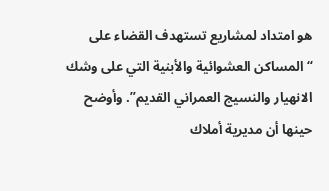هو امتداد لمشاريع تستهدف القضاء على “المساكن العشوائية والأبنية التي على وشك الانهيار والنسيج العمراني القديم”. وأوضح حينها أن مديرية أملاك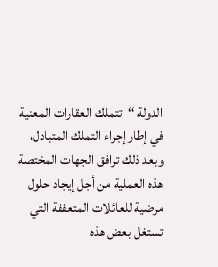الدولة “تتملك العقارات المعنية في إطار إجراء التملك المتبادل، وبعد ذلك ترافق الجهات المختصة هذه العملية من أجل إيجاد حلول مرضية للعائلات المتعففة التي تستغل بعض هذه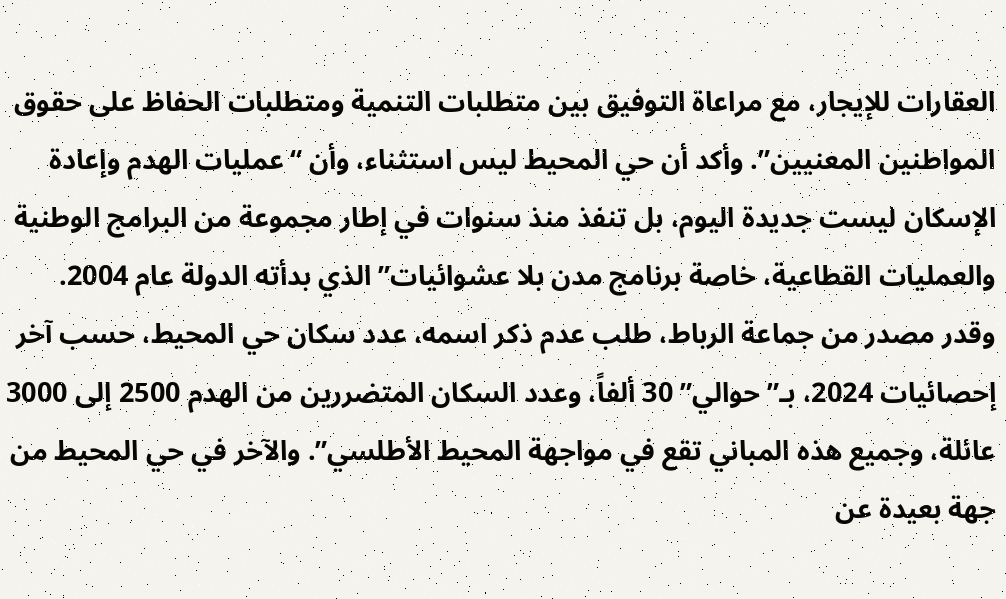العقارات للإيجار، مع مراعاة التوفيق بين متطلبات التنمية ومتطلبات الحفاظ على حقوق المواطنين المعنيين”. وأكد أن حي المحيط ليس استثناء، وأن “عمليات الهدم وإعادة الإسكان ليست جديدة اليوم، بل تنفذ منذ سنوات في إطار مجموعة من البرامج الوطنية والعمليات القطاعية، خاصة برنامج مدن بلا عشوائيات” الذي بدأته الدولة عام 2004. وقدر مصدر من جماعة الرباط، طلب عدم ذكر اسمه، عدد سكان حي المحيط، حسب آخر إحصائيات 2024، بـ”حوالي” 30 ألفاً، وعدد السكان المتضررين من الهدم 2500 إلى 3000 عائلة، وجميع هذه المباني تقع في مواجهة المحيط الأطلسي”. والآخر في حي المحيط من جهة بعيدة عن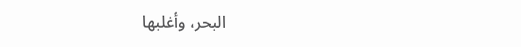البحر، وأغلبها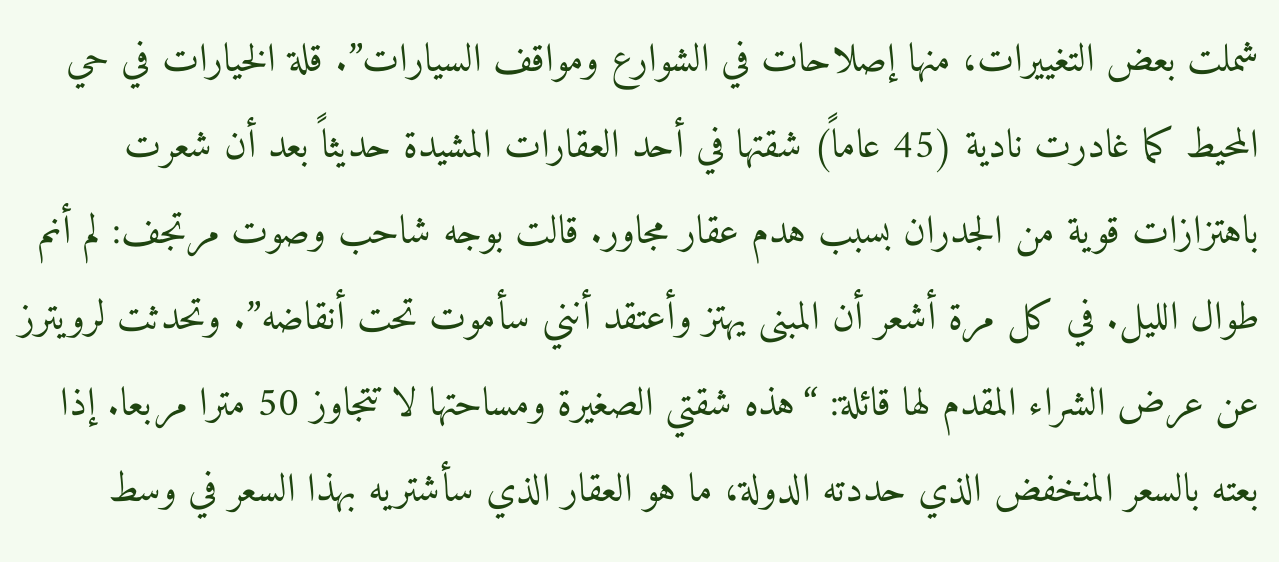شملت بعض التغييرات، منها إصلاحات في الشوارع ومواقف السيارات”. قلة الخيارات في حي المحيط كما غادرت نادية (45 عاماً) شقتها في أحد العقارات المشيدة حديثاً بعد أن شعرت باهتزازات قوية من الجدران بسبب هدم عقار مجاور. قالت بوجه شاحب وصوت مرتجف: لم أنم طوال الليل. في كل مرة أشعر أن المبنى يهتز وأعتقد أنني سأموت تحت أنقاضه”. وتحدثت لرويترز عن عرض الشراء المقدم لها قائلة: “هذه شقتي الصغيرة ومساحتها لا تتجاوز 50 مترا مربعا. إذا بعته بالسعر المنخفض الذي حددته الدولة، ما هو العقار الذي سأشتريه بهذا السعر في وسط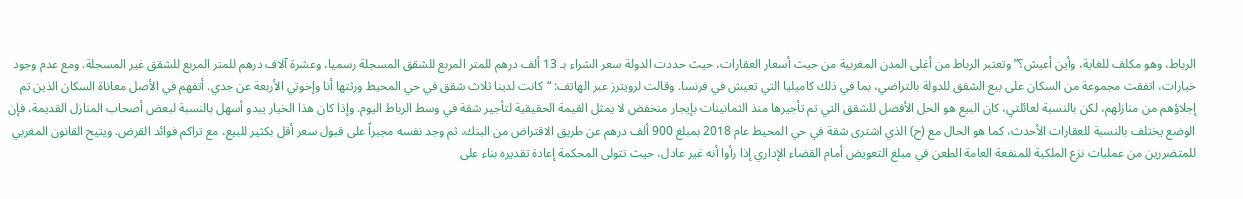الرباط، وهو مكلف للغاية، وأين أعيش؟” وتعتبر الرباط من أغلى المدن المغربية من حيث أسعار العقارات، حيث حددت الدولة سعر الشراء بـ 13 ألف درهم للمتر المربع للشقق المسجلة رسميا، وعشرة آلاف درهم للمتر المربع للشقق غير المسجلة. ومع عدم وجود خيارات، اتفقت مجموعة من السكان على بيع الشقق للدولة بالتراضي، بما في ذلك كاميليا التي تعيش في فرنسا. وقالت لرويترز عبر الهاتف: “كانت لدينا ثلاث شقق في حي المحيط ورثتها أنا وإخوتي الأربعة عن جدي. أتفهم في الأصل معاناة السكان الذين تم إجلاؤهم من منازلهم، لكن بالنسبة لعائلتي، كان البيع هو الحل الأفضل للشقق التي تم تأجيرها منذ الثمانينات بإيجار منخفض لا يمثل القيمة الحقيقية لتأجير شقة في وسط الرباط اليوم. وإذا كان هذا الخيار يبدو أسهل بالنسبة لبعض أصحاب المنازل القديمة، فإن الوضع يختلف بالنسبة للعقارات الأحدث، كما هو الحال مع (ح) الذي اشترى شقة في حي المحيط عام 2018 بمبلغ 900 ألف درهم عن طريق الاقتراض من البنك، ثم وجد نفسه مجبراً على قبول سعر أقل بكثير للبيع، مع تراكم فوائد القرض. ويتيح القانون المغربي للمتضررين من عمليات نزع الملكية للمنفعة العامة الطعن في مبلغ التعويض أمام القضاء الإداري إذا رأوا أنه غير عادل، حيث تتولى المحكمة إعادة تقديره بناء على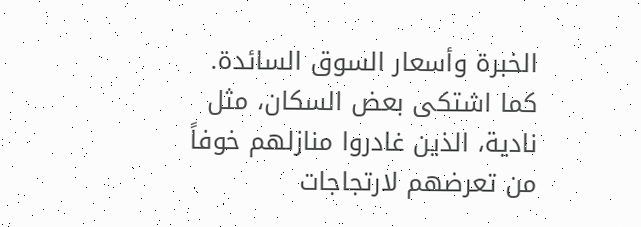الخبرة وأسعار السوق السائدة. كما اشتكى بعض السكان، مثل نادية، الذين غادروا منازلهم خوفاً من تعرضهم لارتجاجات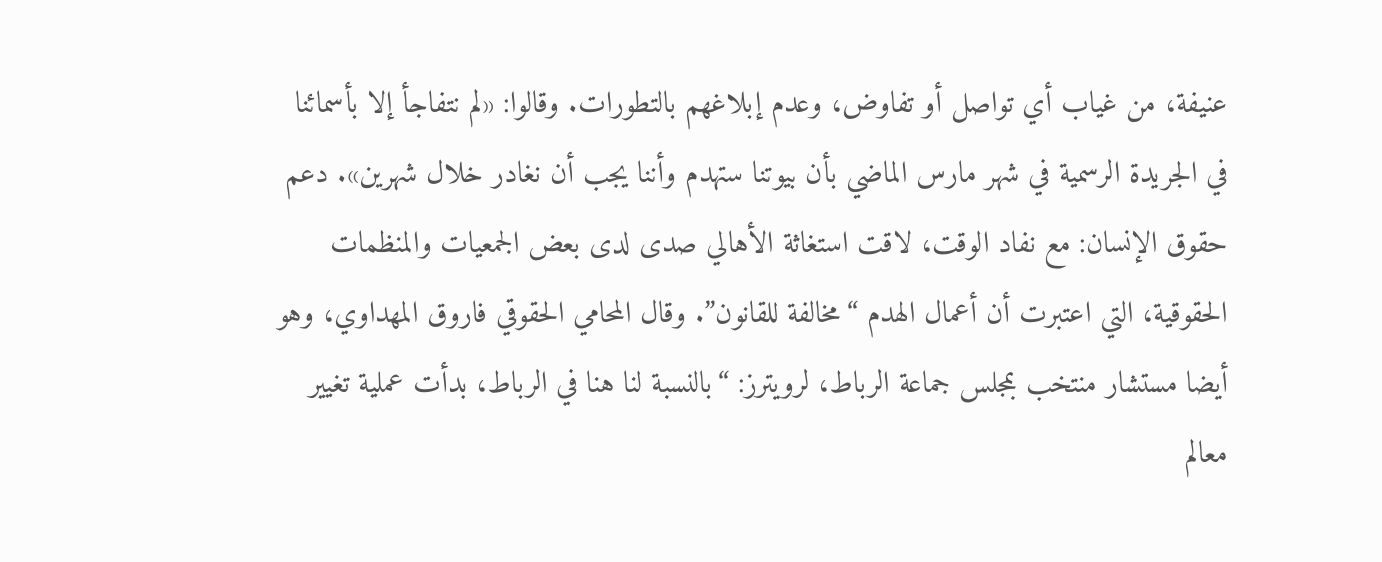عنيفة، من غياب أي تواصل أو تفاوض، وعدم إبلاغهم بالتطورات. وقالوا: «لم نتفاجأ إلا بأسمائنا في الجريدة الرسمية في شهر مارس الماضي بأن بيوتنا ستهدم وأننا يجب أن نغادر خلال شهرين». دعم حقوق الإنسان: مع نفاد الوقت، لاقت استغاثة الأهالي صدى لدى بعض الجمعيات والمنظمات الحقوقية، التي اعتبرت أن أعمال الهدم “مخالفة للقانون”. وقال المحامي الحقوقي فاروق المهداوي، وهو أيضا مستشار منتخب بمجلس جماعة الرباط، لرويترز: “بالنسبة لنا هنا في الرباط، بدأت عملية تغيير معالم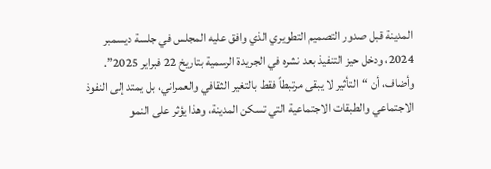المدينة قبل صدور التصميم التطويري الذي وافق عليه المجلس في جلسة ديسمبر 2024، ودخل حيز التنفيذ بعد نشره في الجريدة الرسمية بتاريخ 22 فبراير 2025”. وأضاف، أن “التأثير لا يبقى مرتبطاً فقط بالتغير الثقافي والعمراني، بل يمتد إلى النفوذ الاجتماعي والطبقات الاجتماعية التي تسكن المدينة، وهذا يؤثر على النمو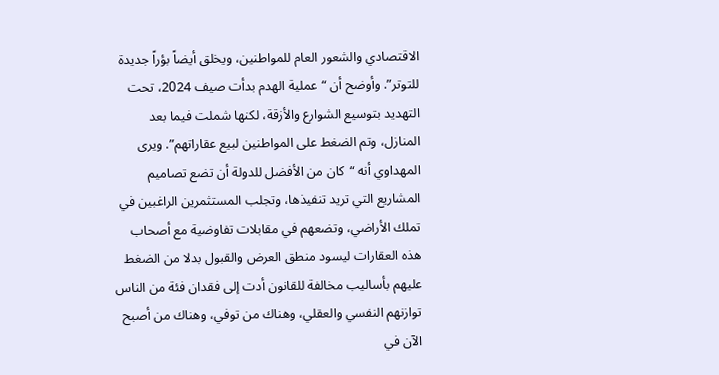الاقتصادي والشعور العام للمواطنين، ويخلق أيضاً بؤراً جديدة للتوتر”. وأوضح أن “عملية الهدم بدأت صيف 2024، تحت التهديد بتوسيع الشوارع والأزقة، لكنها شملت فيما بعد المنازل، وتم الضغط على المواطنين لبيع عقاراتهم”. ويرى المهداوي أنه “كان من الأفضل للدولة أن تضع تصاميم المشاريع التي تريد تنفيذها، وتجلب المستثمرين الراغبين في تملك الأراضي، وتضعهم في مقابلات تفاوضية مع أصحاب هذه العقارات ليسود منطق العرض والقبول بدلا من الضغط عليهم بأساليب مخالفة للقانون أدت إلى فقدان فئة من الناس توازنهم النفسي والعقلي، وهناك من توفي، وهناك من أصبح الآن في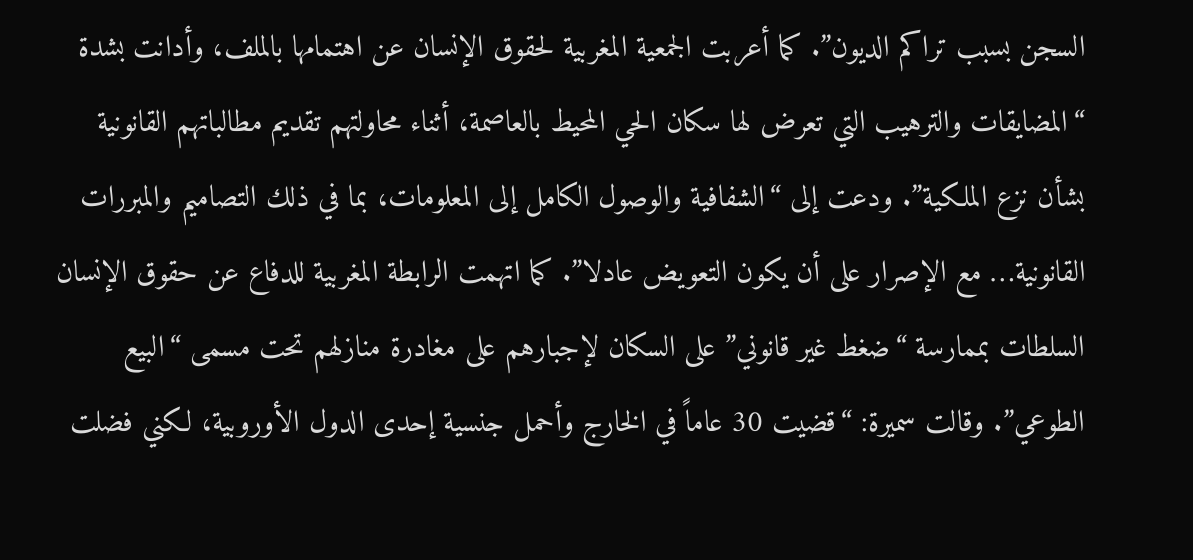السجن بسبب تراكم الديون”. كما أعربت الجمعية المغربية لحقوق الإنسان عن اهتمامها بالملف، وأدانت بشدة “المضايقات والترهيب التي تعرض لها سكان الحي المحيط بالعاصمة، أثناء محاولتهم تقديم مطالباتهم القانونية بشأن نزع الملكية”. ودعت إلى “الشفافية والوصول الكامل إلى المعلومات، بما في ذلك التصاميم والمبررات القانونية… مع الإصرار على أن يكون التعويض عادلا”. كما اتهمت الرابطة المغربية للدفاع عن حقوق الإنسان السلطات بممارسة “ضغط غير قانوني” على السكان لإجبارهم على مغادرة منازلهم تحت مسمى “البيع الطوعي”. وقالت سميرة: “قضيت 30 عاماً في الخارج وأحمل جنسية إحدى الدول الأوروبية، لكني فضلت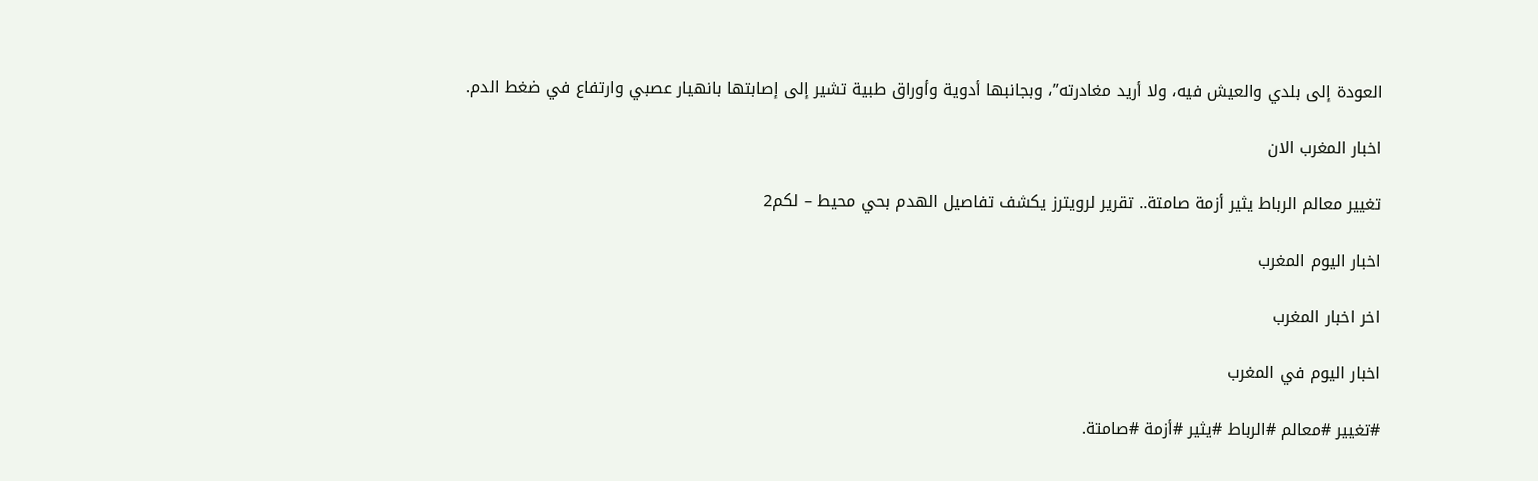العودة إلى بلدي والعيش فيه، ولا أريد مغادرته”، وبجانبها أدوية وأوراق طبية تشير إلى إصابتها بانهيار عصبي وارتفاع في ضغط الدم.

اخبار المغرب الان

تغيير معالم الرباط يثير أزمة صامتة.. تقرير لرويترز يكشف تفاصيل الهدم بحي محيط – لكم2

اخبار اليوم المغرب

اخر اخبار المغرب

اخبار اليوم في المغرب

#تغيير #معالم #الرباط #يثير #أزمة #صامتة.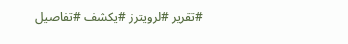#تقرير #لرويترز #يكشف #تفاصيل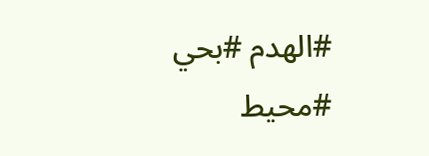#الهدم #بحي #محيط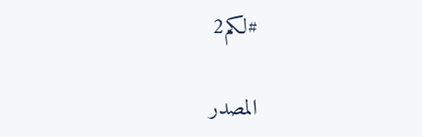#لكم2

المصدر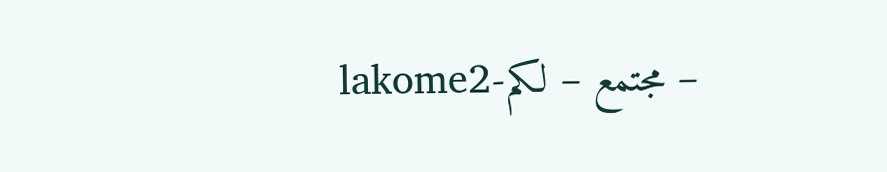– مجتمع – لكم-lakome2